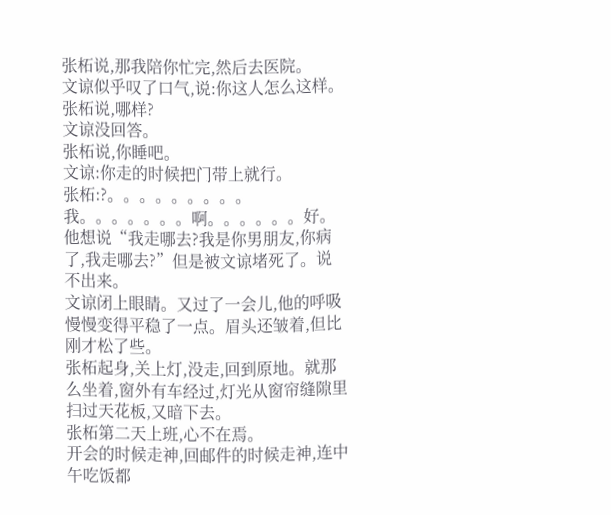张柘说,那我陪你忙完,然后去医院。
文谅似乎叹了口气,说:你这人怎么这样。
张柘说,哪样?
文谅没回答。
张柘说,你睡吧。
文谅:你走的时候把门带上就行。
张柘:?。。。。。。。。。我。。。。。。。啊。。。。。。好。
他想说“我走哪去?我是你男朋友,你病了,我走哪去?”但是被文谅堵死了。说不出来。
文谅闭上眼睛。又过了一会儿,他的呼吸慢慢变得平稳了一点。眉头还皱着,但比刚才松了些。
张柘起身,关上灯,没走,回到原地。就那么坐着,窗外有车经过,灯光从窗帘缝隙里扫过天花板,又暗下去。
张柘第二天上班,心不在焉。
开会的时候走神,回邮件的时候走神,连中午吃饭都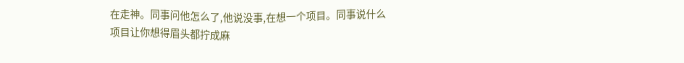在走神。同事问他怎么了,他说没事,在想一个项目。同事说什么项目让你想得眉头都拧成麻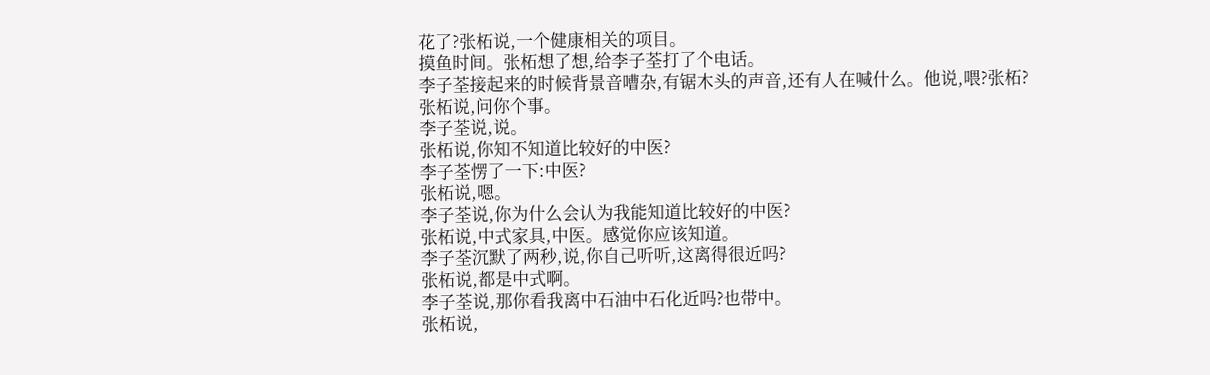花了?张柘说,一个健康相关的项目。
摸鱼时间。张柘想了想,给李子荃打了个电话。
李子荃接起来的时候背景音嘈杂,有锯木头的声音,还有人在喊什么。他说,喂?张柘?
张柘说,问你个事。
李子荃说,说。
张柘说,你知不知道比较好的中医?
李子荃愣了一下:中医?
张柘说,嗯。
李子荃说,你为什么会认为我能知道比较好的中医?
张柘说,中式家具,中医。感觉你应该知道。
李子荃沉默了两秒,说,你自己听听,这离得很近吗?
张柘说,都是中式啊。
李子荃说,那你看我离中石油中石化近吗?也带中。
张柘说,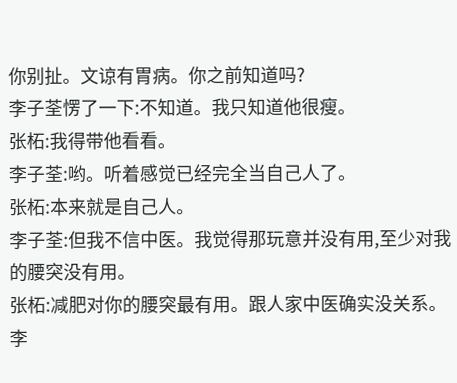你别扯。文谅有胃病。你之前知道吗?
李子荃愣了一下:不知道。我只知道他很瘦。
张柘:我得带他看看。
李子荃:哟。听着感觉已经完全当自己人了。
张柘:本来就是自己人。
李子荃:但我不信中医。我觉得那玩意并没有用,至少对我的腰突没有用。
张柘:减肥对你的腰突最有用。跟人家中医确实没关系。
李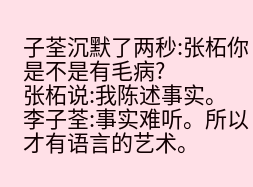子荃沉默了两秒:张柘你是不是有毛病?
张柘说:我陈述事实。
李子荃:事实难听。所以才有语言的艺术。